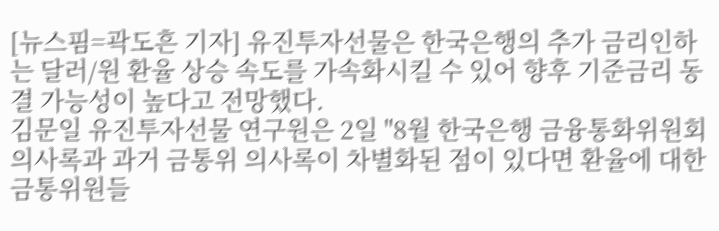[뉴스핌=곽도흔 기자] 유진투자선물은 한국은행의 추가 금리인하는 달러/원 환율 상승 속도를 가속화시킬 수 있어 향후 기준금리 동결 가능성이 높다고 전망했다.
김문일 유진투자선물 연구원은 2일 "8월 한국은행 금융통화위원회 의사록과 과거 금통위 의사록이 차별화된 점이 있다면 환율에 대한 금통위원들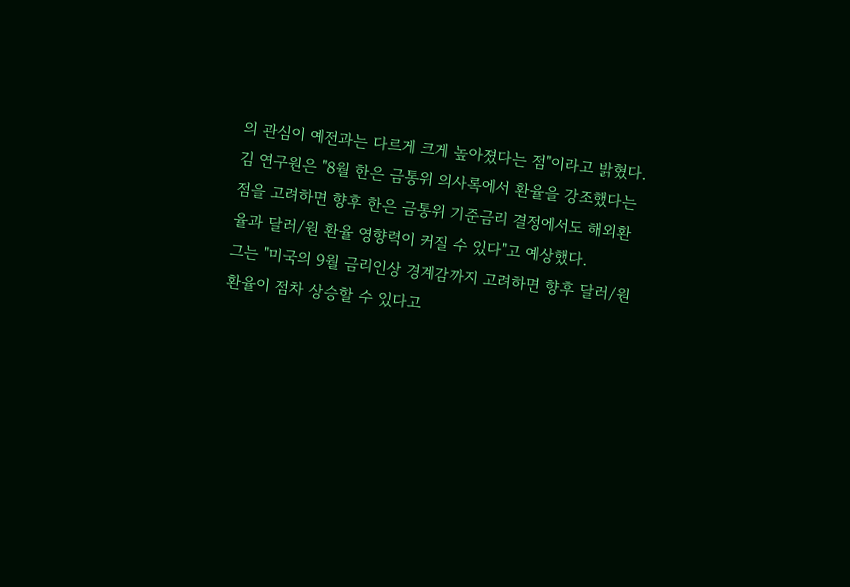의 관심이 예전과는 다르게 크게 높아졌다는 점"이라고 밝혔다.
김 연구원은 "8월 한은 금통위 의사록에서 환율을 강조했다는 점을 고려하면 향후 한은 금통위 기준금리 결정에서도 해외환율과 달러/원 환율 영향력이 커질 수 있다"고 예상했다.
그는 "미국의 9월 금리인상 경계감까지 고려하면 향후 달러/원 환율이 점차 상승할 수 있다고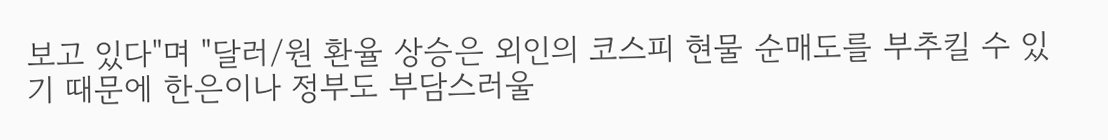보고 있다"며 "달러/원 환율 상승은 외인의 코스피 현물 순매도를 부추킬 수 있기 때문에 한은이나 정부도 부담스러울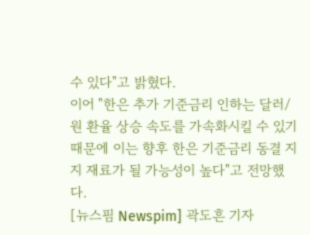수 있다"고 밝혔다.
이어 "한은 추가 기준금리 인하는 달러/원 환율 상승 속도를 가속화시킬 수 있기 때문에 이는 향후 한은 기준금리 동결 지지 재료가 될 가능성이 높다"고 전망했다.
[뉴스핌 Newspim] 곽도흔 기자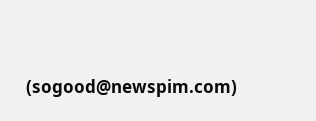(sogood@newspim.com)